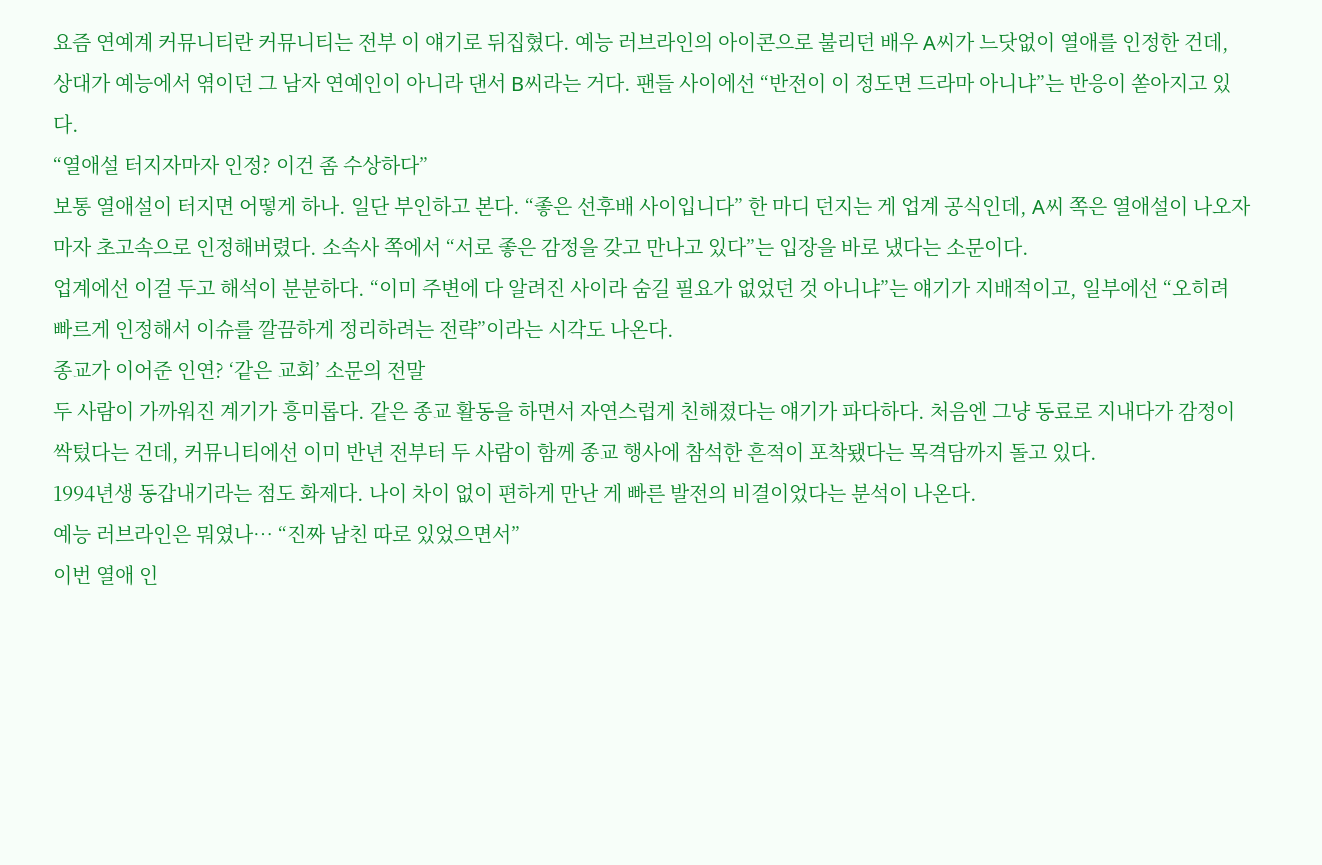요즘 연예계 커뮤니티란 커뮤니티는 전부 이 얘기로 뒤집혔다. 예능 러브라인의 아이콘으로 불리던 배우 A씨가 느닷없이 열애를 인정한 건데, 상대가 예능에서 엮이던 그 남자 연예인이 아니라 댄서 B씨라는 거다. 팬들 사이에선 “반전이 이 정도면 드라마 아니냐”는 반응이 쏟아지고 있다.
“열애설 터지자마자 인정? 이건 좀 수상하다”
보통 열애설이 터지면 어떻게 하나. 일단 부인하고 본다. “좋은 선후배 사이입니다” 한 마디 던지는 게 업계 공식인데, A씨 쪽은 열애설이 나오자마자 초고속으로 인정해버렸다. 소속사 쪽에서 “서로 좋은 감정을 갖고 만나고 있다”는 입장을 바로 냈다는 소문이다.
업계에선 이걸 두고 해석이 분분하다. “이미 주변에 다 알려진 사이라 숨길 필요가 없었던 것 아니냐”는 얘기가 지배적이고, 일부에선 “오히려 빠르게 인정해서 이슈를 깔끔하게 정리하려는 전략”이라는 시각도 나온다.
종교가 이어준 인연? ‘같은 교회’ 소문의 전말
두 사람이 가까워진 계기가 흥미롭다. 같은 종교 활동을 하면서 자연스럽게 친해졌다는 얘기가 파다하다. 처음엔 그냥 동료로 지내다가 감정이 싹텄다는 건데, 커뮤니티에선 이미 반년 전부터 두 사람이 함께 종교 행사에 참석한 흔적이 포착됐다는 목격담까지 돌고 있다.
1994년생 동갑내기라는 점도 화제다. 나이 차이 없이 편하게 만난 게 빠른 발전의 비결이었다는 분석이 나온다.
예능 러브라인은 뭐였나… “진짜 남친 따로 있었으면서”
이번 열애 인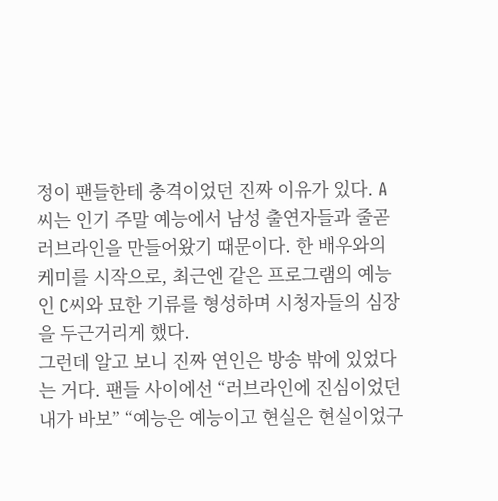정이 팬들한테 충격이었던 진짜 이유가 있다. A씨는 인기 주말 예능에서 남성 출연자들과 줄곧 러브라인을 만들어왔기 때문이다. 한 배우와의 케미를 시작으로, 최근엔 같은 프로그램의 예능인 C씨와 묘한 기류를 형성하며 시청자들의 심장을 두근거리게 했다.
그런데 알고 보니 진짜 연인은 방송 밖에 있었다는 거다. 팬들 사이에선 “러브라인에 진심이었던 내가 바보” “예능은 예능이고 현실은 현실이었구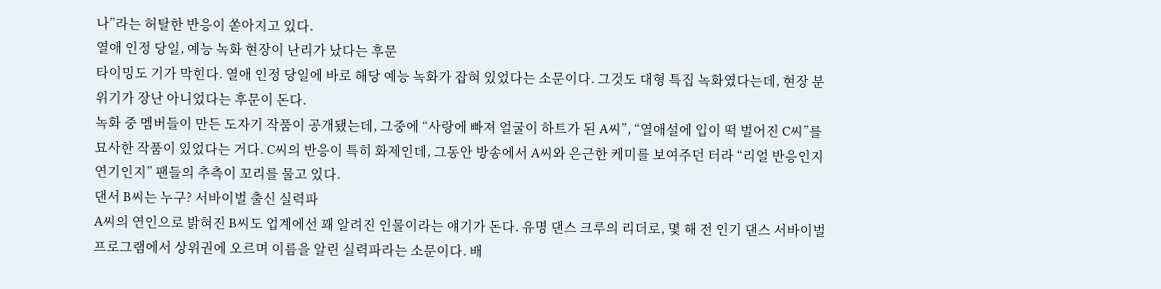나”라는 허탈한 반응이 쏟아지고 있다.
열애 인정 당일, 예능 녹화 현장이 난리가 났다는 후문
타이밍도 기가 막힌다. 열애 인정 당일에 바로 해당 예능 녹화가 잡혀 있었다는 소문이다. 그것도 대형 특집 녹화였다는데, 현장 분위기가 장난 아니었다는 후문이 돈다.
녹화 중 멤버들이 만든 도자기 작품이 공개됐는데, 그중에 “사랑에 빠져 얼굴이 하트가 된 A씨”, “열애설에 입이 떡 벌어진 C씨”를 묘사한 작품이 있었다는 거다. C씨의 반응이 특히 화제인데, 그동안 방송에서 A씨와 은근한 케미를 보여주던 터라 “리얼 반응인지 연기인지” 팬들의 추측이 꼬리를 물고 있다.
댄서 B씨는 누구? 서바이벌 출신 실력파
A씨의 연인으로 밝혀진 B씨도 업계에선 꽤 알려진 인물이라는 얘기가 돈다. 유명 댄스 크루의 리더로, 몇 해 전 인기 댄스 서바이벌 프로그램에서 상위권에 오르며 이름을 알린 실력파라는 소문이다. 배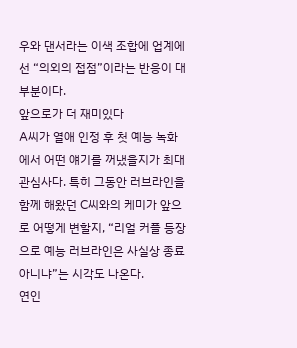우와 댄서라는 이색 조합에 업계에선 “의외의 접점”이라는 반응이 대부분이다.
앞으로가 더 재미있다
A씨가 열애 인정 후 첫 예능 녹화에서 어떤 얘기를 꺼냈을지가 최대 관심사다. 특히 그동안 러브라인을 함께 해왔던 C씨와의 케미가 앞으로 어떻게 변할지, “리얼 커플 등장으로 예능 러브라인은 사실상 종료 아니냐”는 시각도 나온다.
연인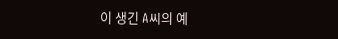이 생긴 A씨의 예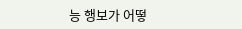능 행보가 어떻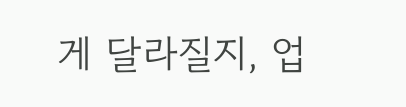게 달라질지, 업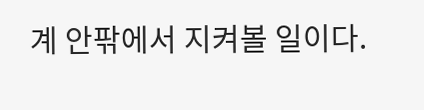계 안팎에서 지켜볼 일이다.